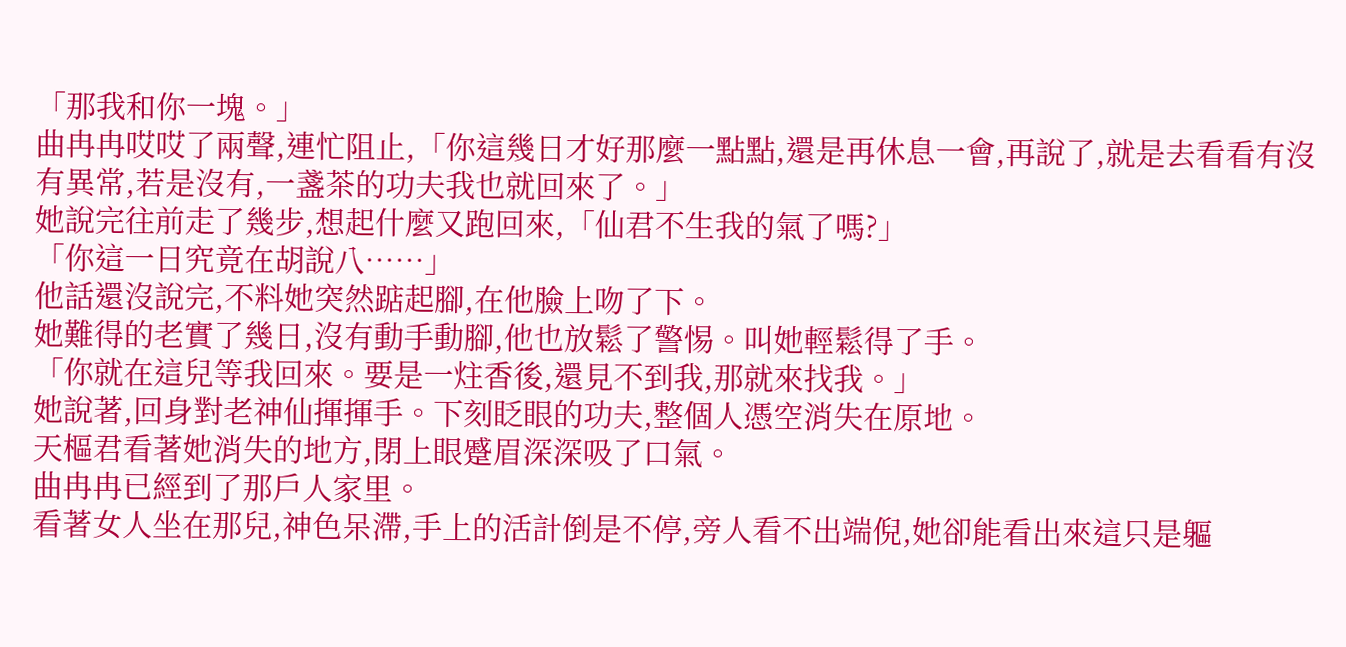「那我和你一塊。」
曲冉冉哎哎了兩聲,連忙阻止,「你這幾日才好那麼一點點,還是再休息一會,再說了,就是去看看有沒有異常,若是沒有,一盞茶的功夫我也就回來了。」
她說完往前走了幾步,想起什麼又跑回來,「仙君不生我的氣了嗎?」
「你這一日究竟在胡說八……」
他話還沒說完,不料她突然踮起腳,在他臉上吻了下。
她難得的老實了幾日,沒有動手動腳,他也放鬆了警惕。叫她輕鬆得了手。
「你就在這兒等我回來。要是一炷香後,還見不到我,那就來找我。」
她說著,回身對老神仙揮揮手。下刻眨眼的功夫,整個人憑空消失在原地。
天樞君看著她消失的地方,閉上眼蹙眉深深吸了口氣。
曲冉冉已經到了那戶人家里。
看著女人坐在那兒,神色呆滯,手上的活計倒是不停,旁人看不出端倪,她卻能看出來這只是軀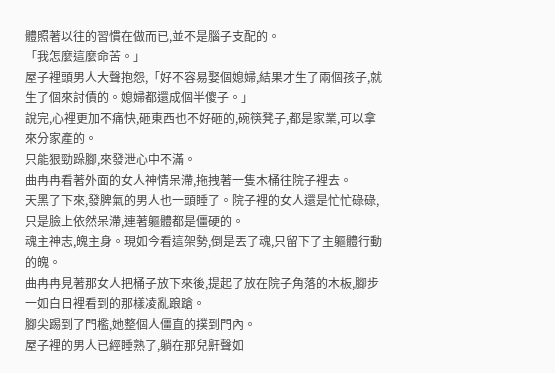體照著以往的習慣在做而已,並不是腦子支配的。
「我怎麼這麼命苦。」
屋子裡頭男人大聲抱怨,「好不容易娶個媳婦,結果才生了兩個孩子,就生了個來討債的。媳婦都還成個半傻子。」
說完,心裡更加不痛快,砸東西也不好砸的,碗筷凳子,都是家業,可以拿來分家產的。
只能狠勁跺腳,來發泄心中不滿。
曲冉冉看著外面的女人神情呆滯,拖拽著一隻木桶往院子裡去。
天黑了下來,發脾氣的男人也一頭睡了。院子裡的女人還是忙忙碌碌,只是臉上依然呆滯,連著軀體都是僵硬的。
魂主神志,魄主身。現如今看這架勢,倒是丟了魂,只留下了主軀體行動的魄。
曲冉冉見著那女人把桶子放下來後,提起了放在院子角落的木板,腳步一如白日裡看到的那樣凌亂踉蹌。
腳尖踢到了門檻,她整個人僵直的撲到門內。
屋子裡的男人已經睡熟了,躺在那兒鼾聲如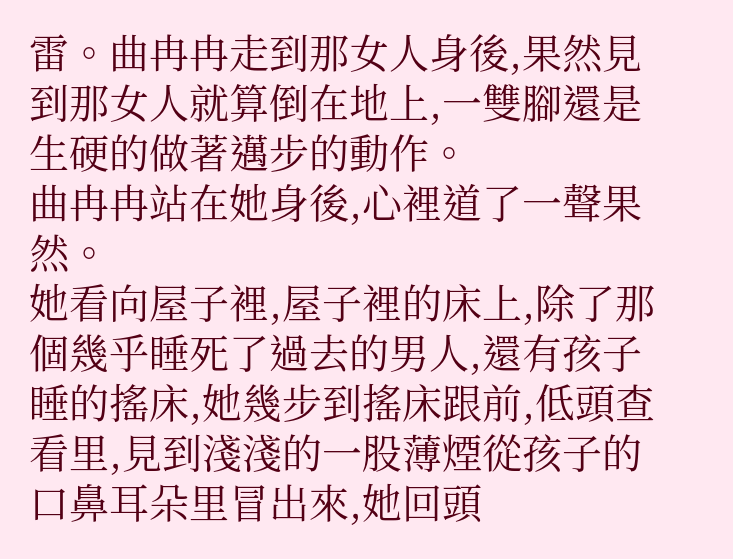雷。曲冉冉走到那女人身後,果然見到那女人就算倒在地上,一雙腳還是生硬的做著邁步的動作。
曲冉冉站在她身後,心裡道了一聲果然。
她看向屋子裡,屋子裡的床上,除了那個幾乎睡死了過去的男人,還有孩子睡的搖床,她幾步到搖床跟前,低頭查看里,見到淺淺的一股薄煙從孩子的口鼻耳朵里冒出來,她回頭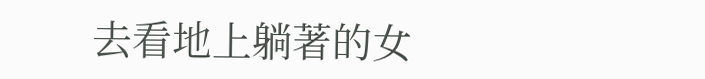去看地上躺著的女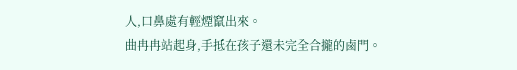人,口鼻處有輕煙竄出來。
曲冉冉站起身,手抵在孩子還未完全合攏的鹵門。